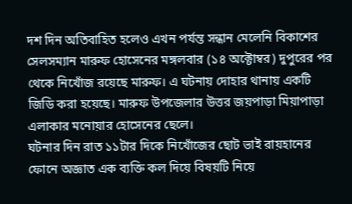দশ দিন অতিবাহিত হলেও এখন পর্যন্ত সন্ধান মেলেনি বিকাশের সেলসম্যান মারুফ হোসেনের মঙ্গলবার (১৪ অক্টোম্বর) দুপুরের পর থেকে নিখোঁজ রয়েছে মারুফ। এ ঘটনায় দোহার থানায় একটি জিডি করা হয়েছে। মারুফ উপজেলার উত্তর জয়পাড়া মিয়াপাড়া এলাকার মনোয়ার হোসেনের ছেলে।
ঘটনার দিন রাত ১১টার দিকে নিখোঁজের ছোট ভাই রায়হানের ফোনে অজ্ঞাত এক ব্যক্তি কল দিয়ে বিষয়টি নিয়ে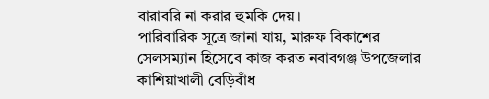বারাবরি না করার হুমকি দেয়।
পারিবারিক সূত্রে জানা যায়, মারুফ বিকাশের সেলসম্যান হিসেবে কাজ করত নবাবগঞ্জ উপজেলার কাশিয়াখালী বেড়িবাঁধ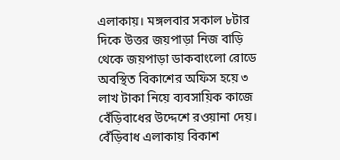এলাকায়। মঙ্গলবার সকাল ৮টার দিকে উত্তর জয়পাড়া নিজ বাড়ি থেকে জয়পাড়া ডাকবাংলো রোডে অবস্থিত বিকাশের অফিস হয়ে ৩ লাখ টাকা নিয়ে ব্যবসায়িক কাজে বেঁড়িবাধের উদ্দেশে রওয়ানা দেয়। বেঁড়িবাধ এলাকায় বিকাশ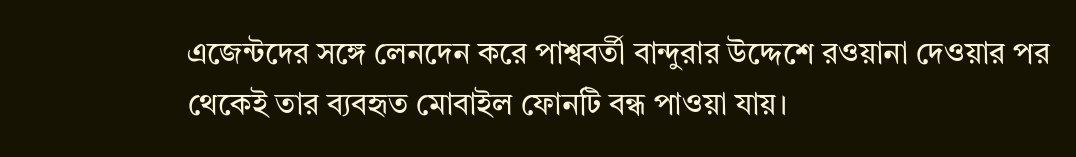এজেন্টদের সঙ্গে লেনদেন করে পাশ্ববর্তী বান্দুরার উদ্দেশে রওয়ানা দেওয়ার পর থেকেই তার ব্যবহৃত মোবাইল ফোনটি বন্ধ পাওয়া যায়।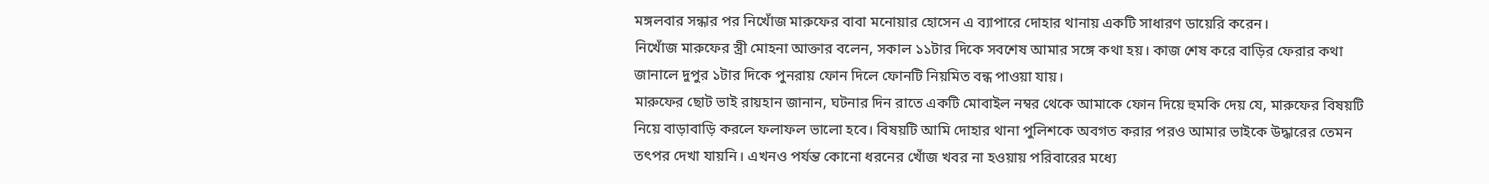মঙ্গলবার সন্ধার পর নিখোঁজ মারুফের বাবা মনোয়ার হোসেন এ ব্যাপারে দোহার থানায় একটি সাধারণ ডায়েরি করেন।
নিখোঁজ মারুফের স্ত্রী মোহনা আক্তার বলেন, সকাল ১১টার দিকে সবশেষ আমার সঙ্গে কথা হয়। কাজ শেষ করে বাড়ির ফেরার কথা জানালে দুপুর ১টার দিকে পুনরায় ফোন দিলে ফোনটি নিয়মিত বন্ধ পাওয়া যায়।
মারুফের ছোট ভাই রায়হান জানান, ঘটনার দিন রাতে একটি মোবাইল নম্বর থেকে আমাকে ফোন দিয়ে হুমকি দেয় যে, মারুফের বিষয়টি নিয়ে বাড়াবাড়ি করলে ফলাফল ভালো হবে। বিষয়টি আমি দোহার থানা পুলিশকে অবগত করার পরও আমার ভাইকে উদ্ধারের তেমন তৎপর দেখা যায়নি। এখনও পর্যন্ত কোনো ধরনের খোঁজ খবর না হওয়ায় পরিবারের মধ্যে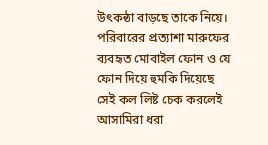উৎকন্ঠা বাড়ছে তাকে নিয়ে। পরিবারের প্রত্যাশা মারুফের ব্যবহৃত মোবাইল ফোন ও যে ফোন দিয়ে হুমকি দিয়েছে সেই কল লিষ্ট চেক করলেই আসামিরা ধরা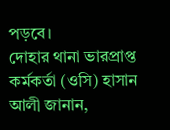পড়বে।
দোহার থানা ভারপ্রাপ্ত কর্মকর্তা (ওসি) হাসান আলী জানান,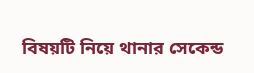বিষয়টি নিয়ে থানার সেকেন্ড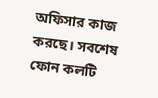অফিসার কাজ করছে। সবশেষ ফোন কলটি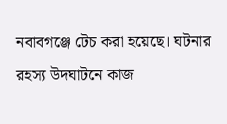নবাবগঞ্জে টেচ করা হয়েছে। ঘটনার রহস্য উদঘাটনে কাজ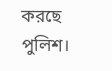করছে পুলিশ।